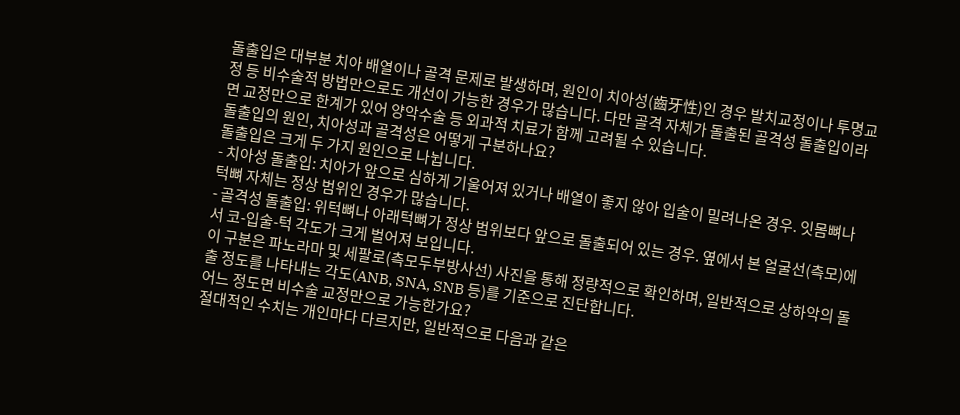돌출입은 대부분 치아 배열이나 골격 문제로 발생하며, 원인이 치아성(齒牙性)인 경우 발치교정이나 투명교정 등 비수술적 방법만으로도 개선이 가능한 경우가 많습니다. 다만 골격 자체가 돌출된 골격성 돌출입이라면 교정만으로 한계가 있어 양악수술 등 외과적 치료가 함께 고려될 수 있습니다.
돌출입의 원인, 치아성과 골격성은 어떻게 구분하나요?
돌출입은 크게 두 가지 원인으로 나뉩니다.
- 치아성 돌출입: 치아가 앞으로 심하게 기울어져 있거나 배열이 좋지 않아 입술이 밀려나온 경우. 잇몸뼈나 턱뼈 자체는 정상 범위인 경우가 많습니다.
- 골격성 돌출입: 위턱뼈나 아래턱뼈가 정상 범위보다 앞으로 돌출되어 있는 경우. 옆에서 본 얼굴선(측모)에서 코-입술-턱 각도가 크게 벌어져 보입니다.
이 구분은 파노라마 및 세팔로(측모두부방사선) 사진을 통해 정량적으로 확인하며, 일반적으로 상하악의 돌출 정도를 나타내는 각도(ANB, SNA, SNB 등)를 기준으로 진단합니다.
어느 정도면 비수술 교정만으로 가능한가요?
절대적인 수치는 개인마다 다르지만, 일반적으로 다음과 같은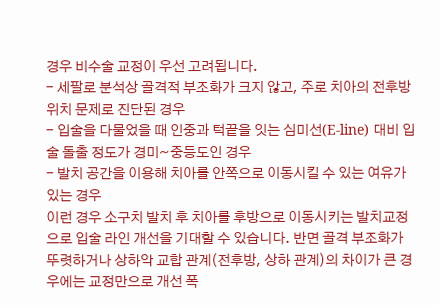경우 비수술 교정이 우선 고려됩니다.
- 세팔로 분석상 골격적 부조화가 크지 않고, 주로 치아의 전후방 위치 문제로 진단된 경우
- 입술을 다물었을 때 인중과 턱끝을 잇는 심미선(E-line) 대비 입술 돌출 정도가 경미~중등도인 경우
- 발치 공간을 이용해 치아를 안쪽으로 이동시킬 수 있는 여유가 있는 경우
이런 경우 소구치 발치 후 치아를 후방으로 이동시키는 발치교정으로 입술 라인 개선을 기대할 수 있습니다. 반면 골격 부조화가 뚜렷하거나 상하악 교합 관계(전후방, 상하 관계)의 차이가 큰 경우에는 교정만으로 개선 폭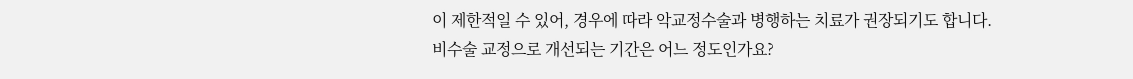이 제한적일 수 있어, 경우에 따라 악교정수술과 병행하는 치료가 권장되기도 합니다.
비수술 교정으로 개선되는 기간은 어느 정도인가요?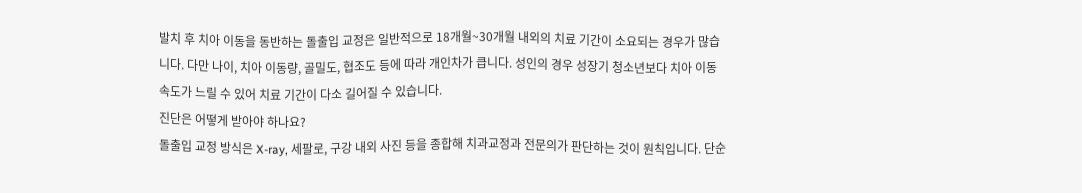발치 후 치아 이동을 동반하는 돌출입 교정은 일반적으로 18개월~30개월 내외의 치료 기간이 소요되는 경우가 많습니다. 다만 나이, 치아 이동량, 골밀도, 협조도 등에 따라 개인차가 큽니다. 성인의 경우 성장기 청소년보다 치아 이동 속도가 느릴 수 있어 치료 기간이 다소 길어질 수 있습니다.
진단은 어떻게 받아야 하나요?
돌출입 교정 방식은 X-ray, 세팔로, 구강 내외 사진 등을 종합해 치과교정과 전문의가 판단하는 것이 원칙입니다. 단순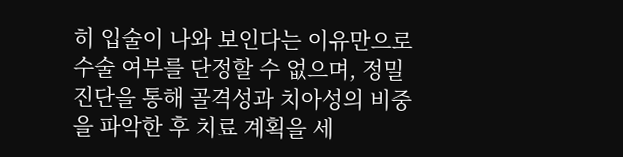히 입술이 나와 보인다는 이유만으로 수술 여부를 단정할 수 없으며, 정밀 진단을 통해 골격성과 치아성의 비중을 파악한 후 치료 계획을 세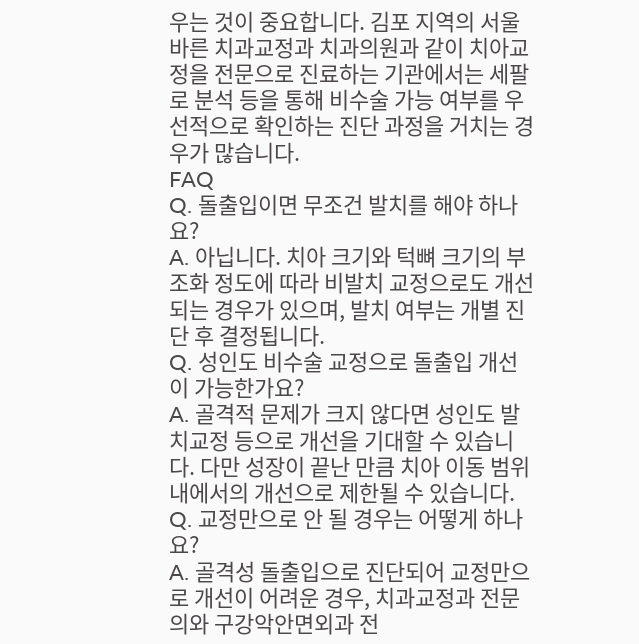우는 것이 중요합니다. 김포 지역의 서울바른 치과교정과 치과의원과 같이 치아교정을 전문으로 진료하는 기관에서는 세팔로 분석 등을 통해 비수술 가능 여부를 우선적으로 확인하는 진단 과정을 거치는 경우가 많습니다.
FAQ
Q. 돌출입이면 무조건 발치를 해야 하나요?
A. 아닙니다. 치아 크기와 턱뼈 크기의 부조화 정도에 따라 비발치 교정으로도 개선되는 경우가 있으며, 발치 여부는 개별 진단 후 결정됩니다.
Q. 성인도 비수술 교정으로 돌출입 개선이 가능한가요?
A. 골격적 문제가 크지 않다면 성인도 발치교정 등으로 개선을 기대할 수 있습니다. 다만 성장이 끝난 만큼 치아 이동 범위 내에서의 개선으로 제한될 수 있습니다.
Q. 교정만으로 안 될 경우는 어떻게 하나요?
A. 골격성 돌출입으로 진단되어 교정만으로 개선이 어려운 경우, 치과교정과 전문의와 구강악안면외과 전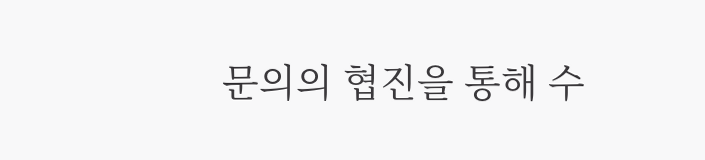문의의 협진을 통해 수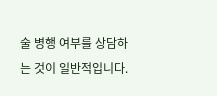술 병행 여부를 상담하는 것이 일반적입니다.